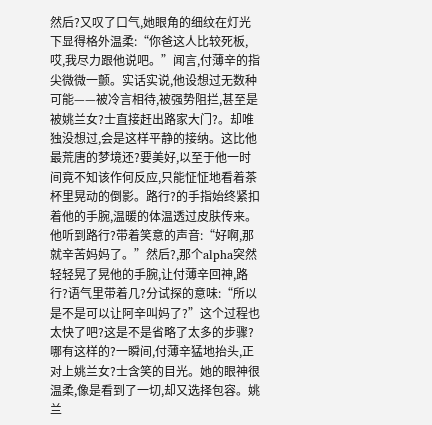然后?又叹了口气,她眼角的细纹在灯光下显得格外温柔:“你爸这人比较死板,哎,我尽力跟他说吧。”闻言,付薄辛的指尖微微一颤。实话实说,他设想过无数种可能——被冷言相待,被强势阻拦,甚至是被姚兰女?士直接赶出路家大门?。却唯独没想过,会是这样平静的接纳。这比他最荒唐的梦境还?要美好,以至于他一时间竟不知该作何反应,只能怔怔地看着茶杯里晃动的倒影。路行?的手指始终紧扣着他的手腕,温暖的体温透过皮肤传来。他听到路行?带着笑意的声音:“好啊,那就辛苦妈妈了。”然后?,那个alpha突然轻轻晃了晃他的手腕,让付薄辛回神,路行?语气里带着几?分试探的意味:“所以是不是可以让阿辛叫妈了?”这个过程也太快了吧?这是不是省略了太多的步骤?哪有这样的?一瞬间,付薄辛猛地抬头,正对上姚兰女?士含笑的目光。她的眼神很温柔,像是看到了一切,却又选择包容。姚兰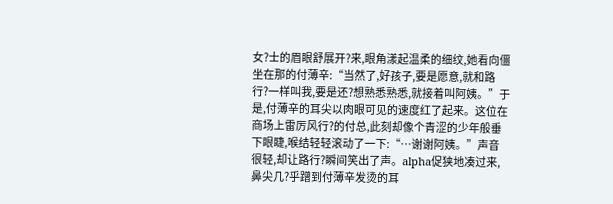女?士的眉眼舒展开?来,眼角漾起温柔的细纹,她看向僵坐在那的付薄辛:“当然了,好孩子,要是愿意,就和路行?一样叫我,要是还?想熟悉熟悉,就接着叫阿姨。”于是,付薄辛的耳尖以肉眼可见的速度红了起来。这位在商场上雷厉风行?的付总,此刻却像个青涩的少年般垂下眼睫,喉结轻轻滚动了一下:“…谢谢阿姨。”声音很轻,却让路行?瞬间笑出了声。alpha促狭地凑过来,鼻尖几?乎蹭到付薄辛发烫的耳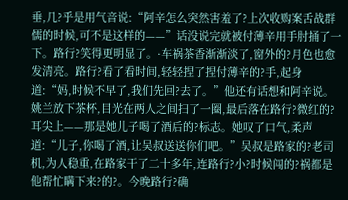垂,几?乎是用气音说:“阿辛怎么突然害羞了?上次收购案舌战群儒的时候,可不是这样的——”话没说完就被付薄辛用手肘捅了一下。路行?笑得更明显了。·车祸茶香渐渐淡了,窗外的?月色也愈发清亮。路行?看了看时间,轻轻捏了捏付薄辛的?手,起身道:“妈,时候不早了,我们先回?去了。”他还有话想和阿辛说。姚兰放下茶杯,目光在两人之间扫了一圈,最后落在路行?微红的?耳尖上——那是她儿子喝了酒后的?标志。她叹了口气,柔声道:“儿子,你喝了酒,让吴叔送送你们吧。”吴叔是路家的?老司机,为人稳重,在路家干了二十多年,连路行?小?时候闯的?祸都是他帮忙瞒下来?的?。今晚路行?确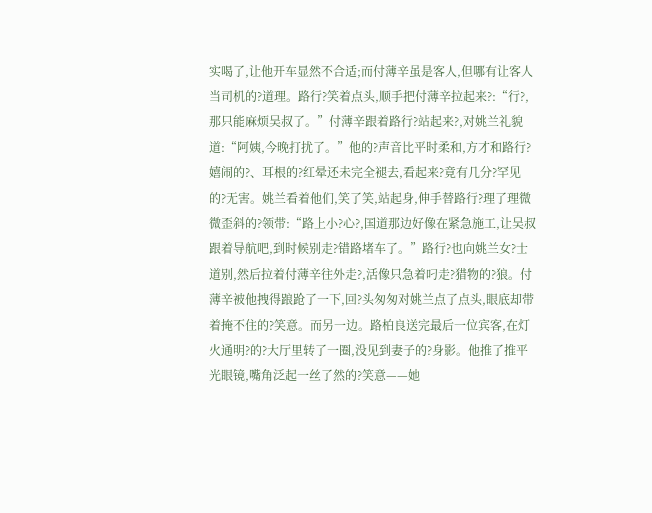实喝了,让他开车显然不合适;而付薄辛虽是客人,但哪有让客人当司机的?道理。路行?笑着点头,顺手把付薄辛拉起来?:“行?,那只能麻烦吴叔了。”付薄辛跟着路行?站起来?,对姚兰礼貌道:“阿姨,今晚打扰了。”他的?声音比平时柔和,方才和路行?嬉闹的?、耳根的?红晕还未完全褪去,看起来?竟有几分?罕见的?无害。姚兰看着他们,笑了笑,站起身,伸手替路行?理了理微微歪斜的?领带:“路上小?心?,国道那边好像在紧急施工,让吴叔跟着导航吧,到时候别走?错路堵车了。”路行?也向姚兰女?士道别,然后拉着付薄辛往外走?,活像只急着叼走?猎物的?狼。付薄辛被他拽得踉跄了一下,回?头匆匆对姚兰点了点头,眼底却带着掩不住的?笑意。而另一边。路柏良送完最后一位宾客,在灯火通明?的?大厅里转了一圈,没见到妻子的?身影。他推了推平光眼镜,嘴角泛起一丝了然的?笑意——她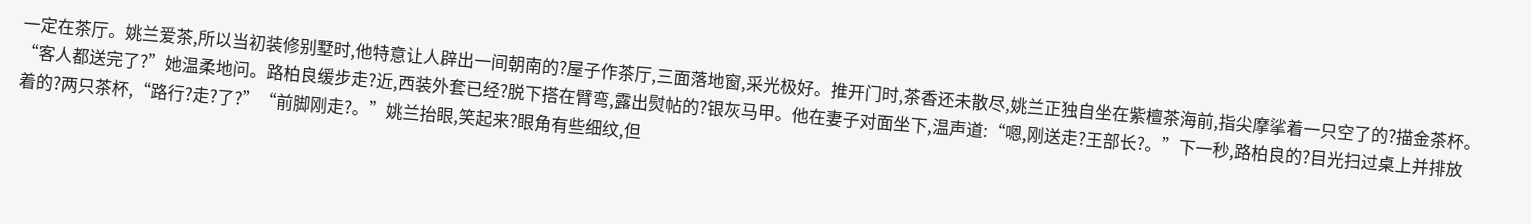一定在茶厅。姚兰爱茶,所以当初装修别墅时,他特意让人辟出一间朝南的?屋子作茶厅,三面落地窗,采光极好。推开门时,茶香还未散尽,姚兰正独自坐在紫檀茶海前,指尖摩挲着一只空了的?描金茶杯。“客人都送完了?”她温柔地问。路柏良缓步走?近,西装外套已经?脱下搭在臂弯,露出熨帖的?银灰马甲。他在妻子对面坐下,温声道:“嗯,刚送走?王部长?。”下一秒,路柏良的?目光扫过桌上并排放着的?两只茶杯,“路行?走?了?”“前脚刚走?。”姚兰抬眼,笑起来?眼角有些细纹,但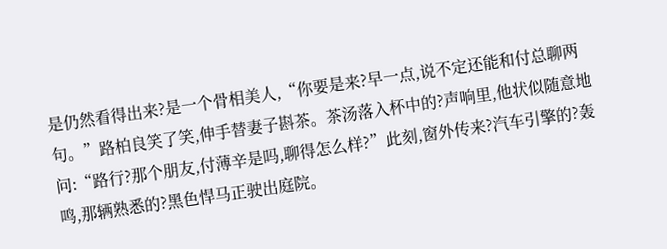是仍然看得出来?是一个骨相美人,“你要是来?早一点,说不定还能和付总聊两句。”路柏良笑了笑,伸手替妻子斟茶。茶汤落入杯中的?声响里,他状似随意地问:“路行?那个朋友,付薄辛是吗,聊得怎么样?”此刻,窗外传来?汽车引擎的?轰鸣,那辆熟悉的?黑色悍马正驶出庭院。